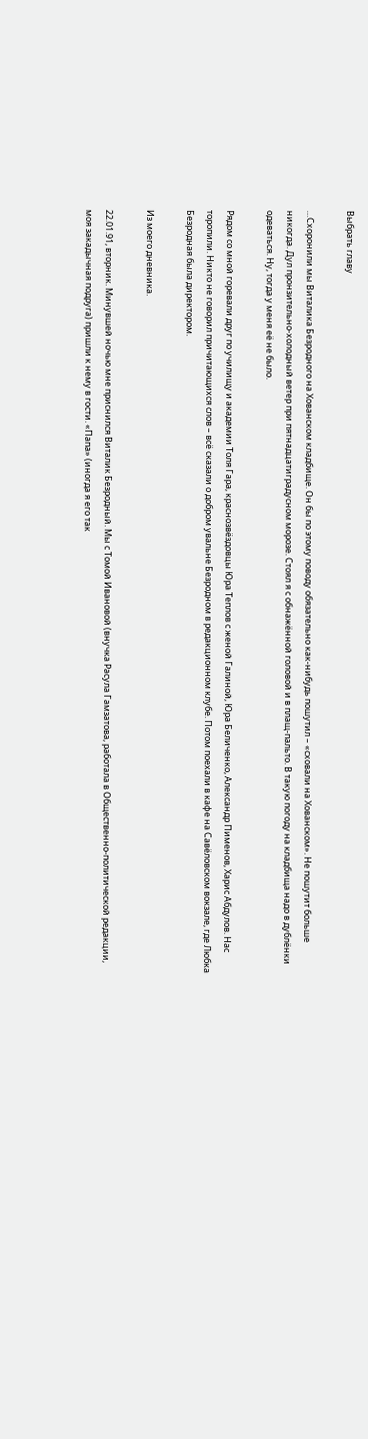Выбрать главу

…Схоронили мы Виталика Безродного на Хованском кладбище. Он бы по этому поводу обязательно как-нибудь пошутил – «сховали на Хованском». Не пошутит больше никогда. Дул пронзительно-холодный ветер при пятнадцатиградусном морозе. Стоял я с обнажённой головой и в плащ-пальто. В такую погоду на кладбища надо в дублёнки одеваться. Ну, тогда у меня её не было.

Рядом со мной горевали друг по училищу и академии Толя Гара, краснозвёздовцы Юра Теплов с женой Галиной, Юра Беличенко, Александр Пименов, Харис Абдулов. Нас торопили. Никто не говорил причитающихся слов – всё сказали о добром увальне Безродном в редакционном клубе. Потом поехали в кафе на Савёловском вокзале, где Любка Безродная была директором.

Из моего дневника.

22.01.91, вторник. Минувшей ночью мне приснился Виталик Безродный. Мы с Томой Ивановой (внучка Расула Гамзатова, работала в Общественно-политической редакции, моя закадычная подруга) пришли к нему в гости. «Папа» (иногда я его так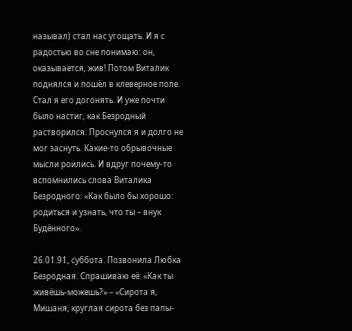называл) стал нас угощать. И я с радостью во сне понимаю: он, оказывается, жив! Потом Виталик поднялся и пошёл в клеверное поле. Стал я его догонять. И уже почти было настиг, как Безродный растворился. Проснулся я и долго не мог заснуть. Какие-то обрывочные мысли роились. И вдруг почему-то вспомнились слова Виталика Безродного: «Как было бы хорошо: родиться и узнать, что ты – внук Будённого».

26.01.91, суббота. Позвонила Любка Безродная. Спрашиваю её: «Как ты живёшь-можешь?» – «Сирота я, Мишаня, круглая сирота без папы-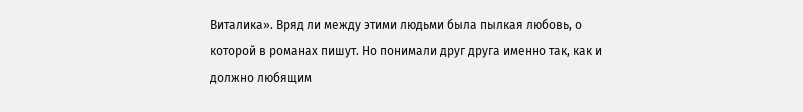Виталика». Вряд ли между этими людьми была пылкая любовь, о которой в романах пишут. Но понимали друг друга именно так, как и должно любящим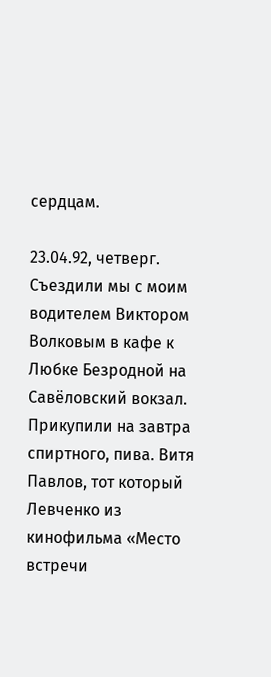сердцам.

23.04.92, четверг. Съездили мы с моим водителем Виктором Волковым в кафе к Любке Безродной на Савёловский вокзал. Прикупили на завтра спиртного, пива. Витя Павлов, тот который Левченко из кинофильма «Место встречи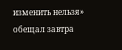изменить нельзя» обещал завтра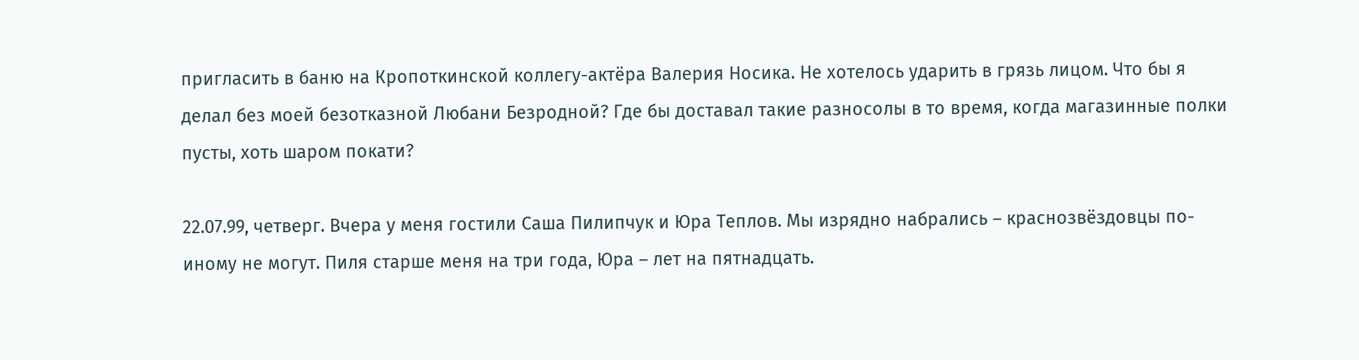пригласить в баню на Кропоткинской коллегу-актёра Валерия Носика. Не хотелось ударить в грязь лицом. Что бы я делал без моей безотказной Любани Безродной? Где бы доставал такие разносолы в то время, когда магазинные полки пусты, хоть шаром покати?

22.07.99, четверг. Вчера у меня гостили Саша Пилипчук и Юра Теплов. Мы изрядно набрались – краснозвёздовцы по-иному не могут. Пиля старше меня на три года, Юра – лет на пятнадцать.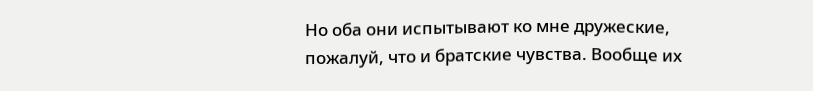Но оба они испытывают ко мне дружеские, пожалуй, что и братские чувства. Вообще их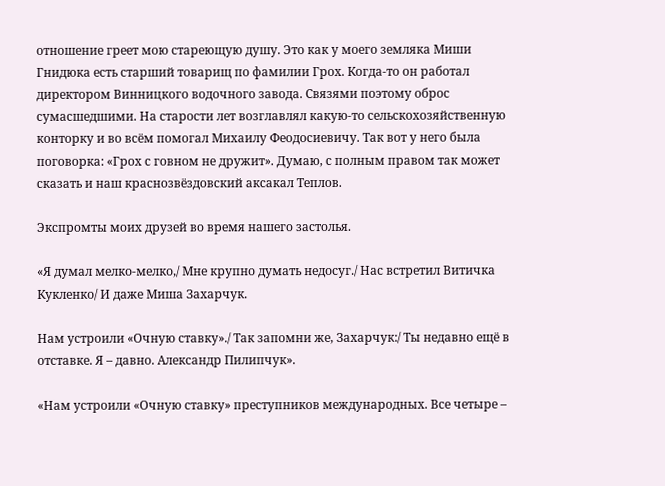отношение греет мою стареющую душу. Это как у моего земляка Миши Гнидюка есть старший товарищ по фамилии Грох. Когда-то он работал директором Винницкого водочного завода. Связями поэтому оброс сумасшедшими. На старости лет возглавлял какую-то сельскохозяйственную конторку и во всём помогал Михаилу Феодосиевичу. Так вот у него была поговорка: «Грох с говном не дружит». Думаю, с полным правом так может сказать и наш краснозвёздовский аксакал Теплов.

Экспромты моих друзей во время нашего застолья.

«Я думал мелко-мелко,/ Мне крупно думать недосуг./ Нас встретил Витичка Кукленко/ И даже Миша Захарчук.

Нам устроили «Очную ставку»./ Так запомни же, Захарчук:/ Ты недавно ещё в отставке. Я – давно. Александр Пилипчук».

«Нам устроили «Очную ставку» преступников международных. Все четыре –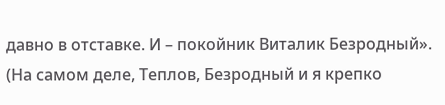давно в отставке. И – покойник Виталик Безродный». (На самом деле, Теплов, Безродный и я крепко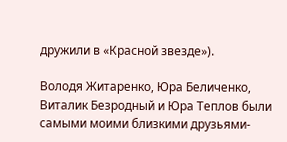дружили в «Красной звезде»).

Володя Житаренко, Юра Беличенко, Виталик Безродный и Юра Теплов были самыми моими близкими друзьями-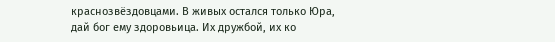краснозвёздовцами. В живых остался только Юра, дай бог ему здоровьица. Их дружбой, их ко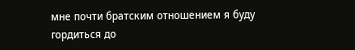мне почти братским отношением я буду гордиться до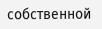собственной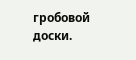гробовой доски.